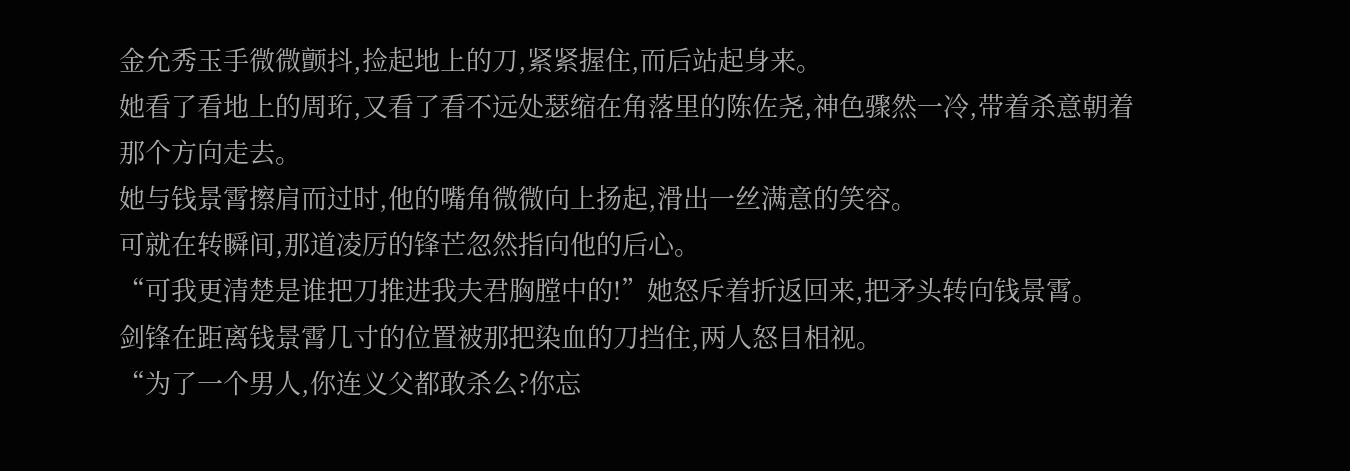金允秀玉手微微颤抖,捡起地上的刀,紧紧握住,而后站起身来。
她看了看地上的周珩,又看了看不远处瑟缩在角落里的陈佐尧,神色骤然一冷,带着杀意朝着那个方向走去。
她与钱景霄擦肩而过时,他的嘴角微微向上扬起,滑出一丝满意的笑容。
可就在转瞬间,那道凌厉的锋芒忽然指向他的后心。
“可我更清楚是谁把刀推进我夫君胸膛中的!”她怒斥着折返回来,把矛头转向钱景霄。
剑锋在距离钱景霄几寸的位置被那把染血的刀挡住,两人怒目相视。
“为了一个男人,你连义父都敢杀么?你忘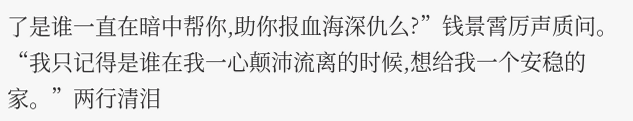了是谁一直在暗中帮你,助你报血海深仇么?”钱景霄厉声质问。
“我只记得是谁在我一心颠沛流离的时候,想给我一个安稳的家。”两行清泪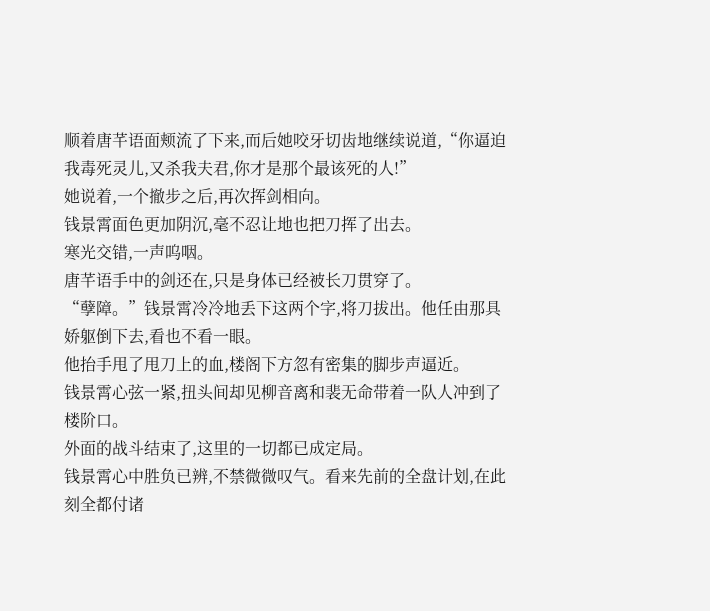顺着唐芊语面颊流了下来,而后她咬牙切齿地继续说道,“你逼迫我毒死灵儿,又杀我夫君,你才是那个最该死的人!”
她说着,一个撤步之后,再次挥剑相向。
钱景霄面色更加阴沉,毫不忍让地也把刀挥了出去。
寒光交错,一声呜咽。
唐芊语手中的剑还在,只是身体已经被长刀贯穿了。
“孽障。”钱景霄冷冷地丢下这两个字,将刀拔出。他任由那具娇躯倒下去,看也不看一眼。
他抬手甩了甩刀上的血,楼阁下方忽有密集的脚步声逼近。
钱景霄心弦一紧,扭头间却见柳音离和裴无命带着一队人冲到了楼阶口。
外面的战斗结束了,这里的一切都已成定局。
钱景霄心中胜负已辨,不禁微微叹气。看来先前的全盘计划,在此刻全都付诸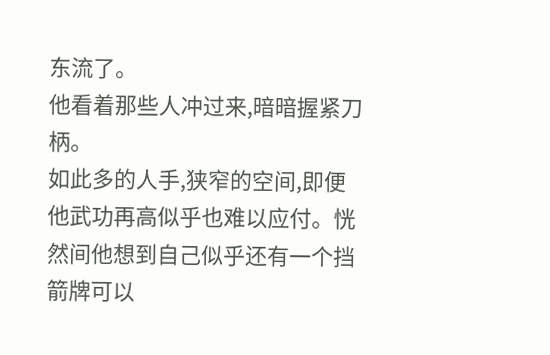东流了。
他看着那些人冲过来,暗暗握紧刀柄。
如此多的人手,狭窄的空间,即便他武功再高似乎也难以应付。恍然间他想到自己似乎还有一个挡箭牌可以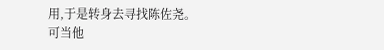用,于是转身去寻找陈佐尧。
可当他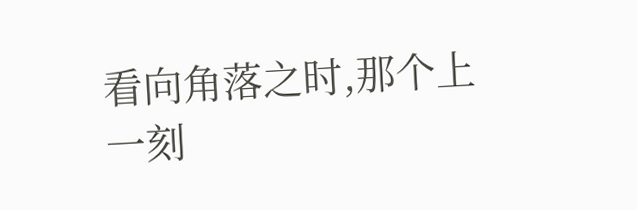看向角落之时,那个上一刻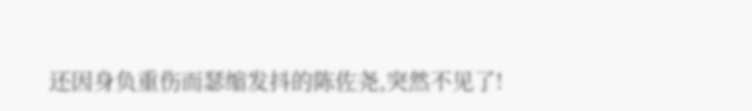还因身负重伤而瑟缩发抖的陈佐尧,突然不见了!